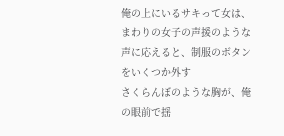俺の上にいるサキって女は、まわりの女子の声援のような声に応えると、制服のボタンをいくつか外す
さくらんぼのような胸が、俺の眼前で揺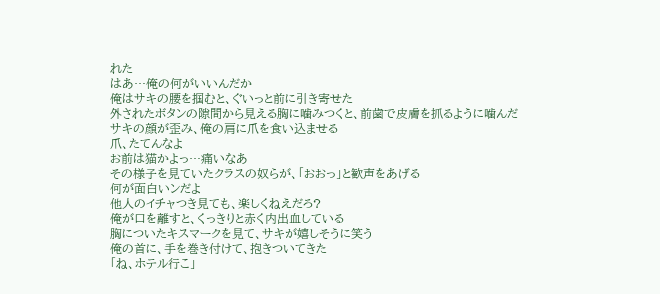れた
はあ…俺の何がいいんだか
俺はサキの腰を掴むと、ぐいっと前に引き寄せた
外されたボタンの隙間から見える胸に噛みつくと、前歯で皮膚を抓るように噛んだ
サキの顔が歪み、俺の肩に爪を食い込ませる
爪、たてんなよ
お前は猫かよっ…痛いなあ
その様子を見ていたクラスの奴らが、「おおっ」と歓声をあげる
何が面白いンだよ
他人のイチャつき見ても、楽しくねえだろ?
俺が口を離すと、くっきりと赤く内出血している
胸についたキスマークを見て、サキが嬉しそうに笑う
俺の首に、手を巻き付けて、抱きついてきた
「ね、ホテル行こ」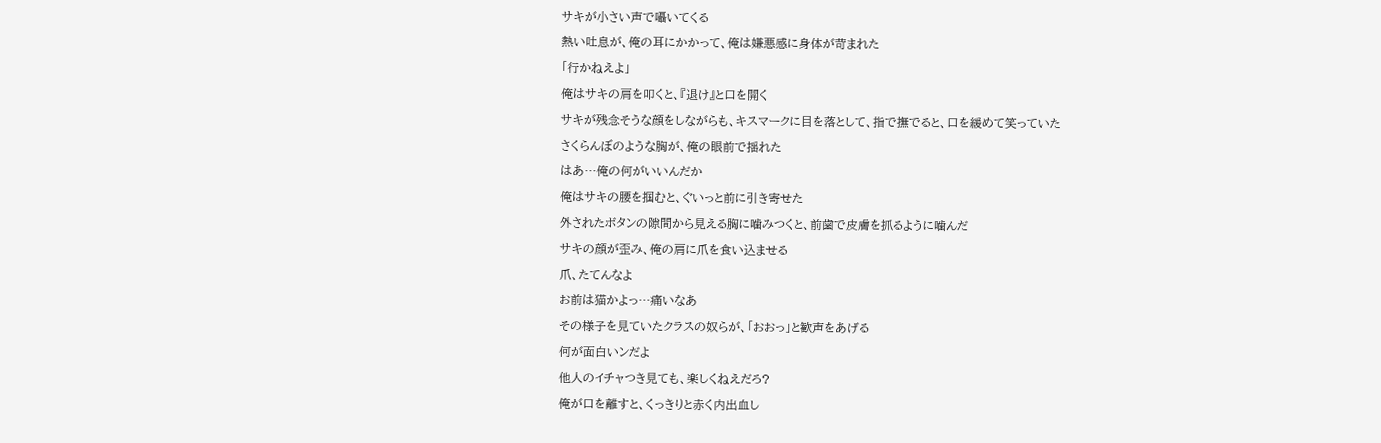サキが小さい声で囁いてくる
熱い吐息が、俺の耳にかかって、俺は嫌悪感に身体が苛まれた
「行かねえよ」
俺はサキの肩を叩くと、『退け』と口を開く
サキが残念そうな顔をしながらも、キスマークに目を落として、指で撫でると、口を緩めて笑っていた
さくらんぼのような胸が、俺の眼前で揺れた
はあ…俺の何がいいんだか
俺はサキの腰を掴むと、ぐいっと前に引き寄せた
外されたボタンの隙間から見える胸に噛みつくと、前歯で皮膚を抓るように噛んだ
サキの顔が歪み、俺の肩に爪を食い込ませる
爪、たてんなよ
お前は猫かよっ…痛いなあ
その様子を見ていたクラスの奴らが、「おおっ」と歓声をあげる
何が面白いンだよ
他人のイチャつき見ても、楽しくねえだろ?
俺が口を離すと、くっきりと赤く内出血し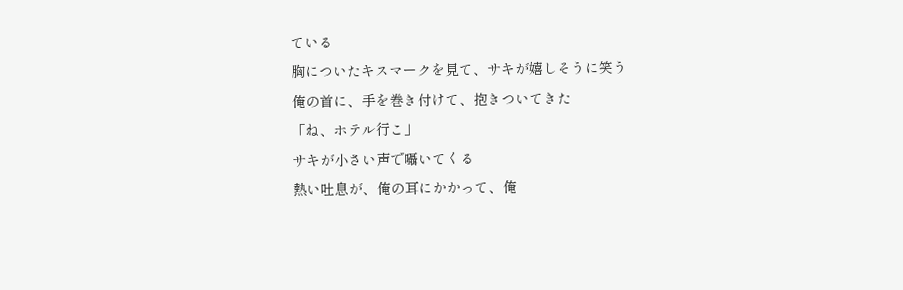ている
胸についたキスマークを見て、サキが嬉しそうに笑う
俺の首に、手を巻き付けて、抱きついてきた
「ね、ホテル行こ」
サキが小さい声で囁いてくる
熱い吐息が、俺の耳にかかって、俺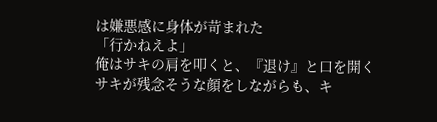は嫌悪感に身体が苛まれた
「行かねえよ」
俺はサキの肩を叩くと、『退け』と口を開く
サキが残念そうな顔をしながらも、キ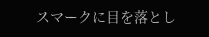スマークに目を落とし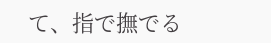て、指で撫でる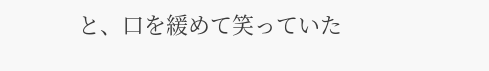と、口を緩めて笑っていた